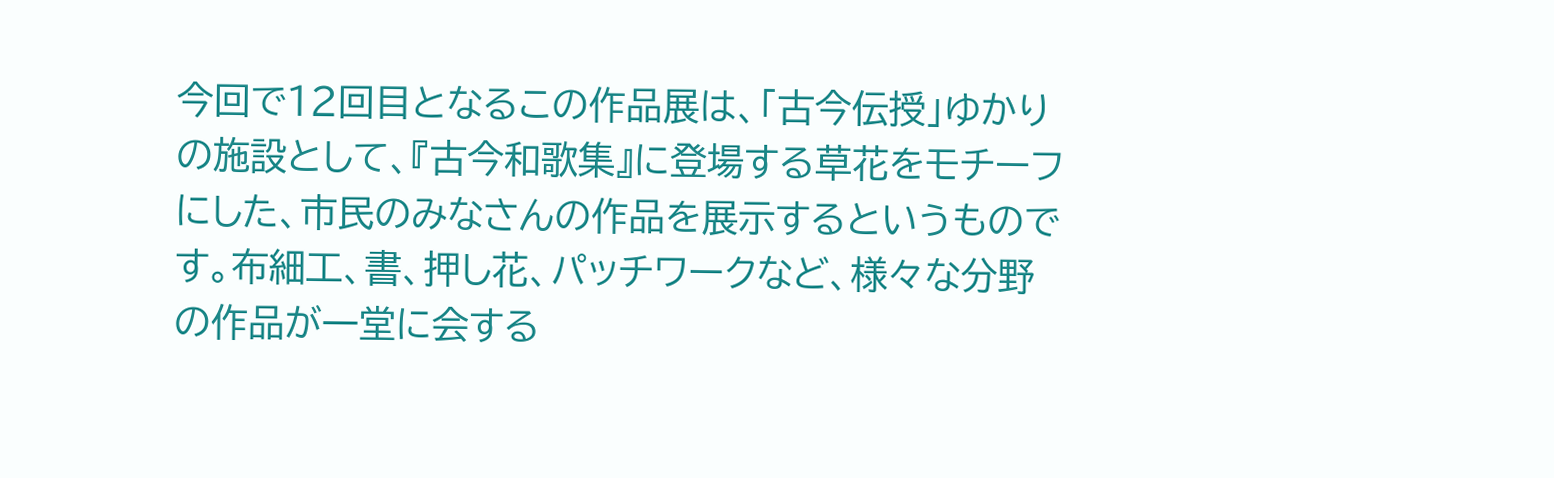今回で12回目となるこの作品展は、「古今伝授」ゆかりの施設として、『古今和歌集』に登場する草花をモチーフにした、市民のみなさんの作品を展示するというものです。布細工、書、押し花、パッチワークなど、様々な分野の作品が一堂に会する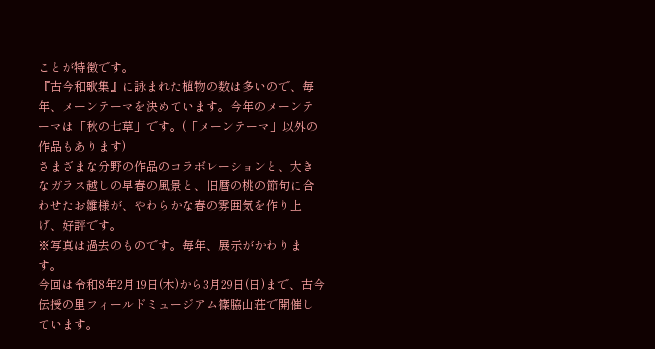ことが特徴です。
『古今和歌集』に詠まれた植物の数は多いので、毎年、メーンテーマを決めています。今年のメーンテーマは「秋の七草」です。(「メーンテーマ」以外の作品もあります)
さまざまな分野の作品のコラボレーションと、大きなガラス越しの早春の風景と、旧暦の桃の節句に合わせたお雛様が、やわらかな春の雰囲気を作り上げ、好評です。
※写真は過去のものです。毎年、展示がかわります。
今回は令和8年2月19日(木)から3月29日(日)まで、古今伝授の里フィールドミュージアム篠脇山荘で開催しています。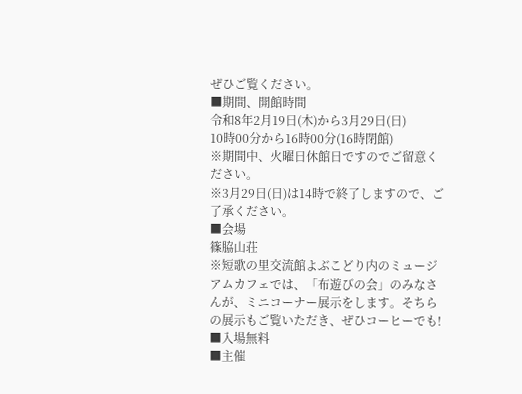ぜひご覧ください。
■期間、開館時間
令和8年2月19日(木)から3月29日(日)
10時00分から16時00分(16時閉館)
※期間中、火曜日休館日ですのでご留意ください。
※3月29日(日)は14時で終了しますので、ご了承ください。
■会場
篠脇山荘
※短歌の里交流館よぶこどり内のミュージアムカフェでは、「布遊びの会」のみなさんが、ミニコーナー展示をします。そちらの展示もご覧いただき、ぜひコーヒーでも!
■入場無料
■主催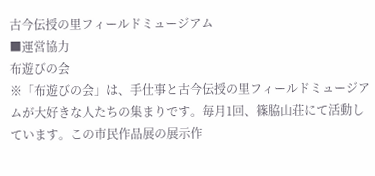古今伝授の里フィールドミュージアム
■運営協力
布遊びの会
※「布遊びの会」は、手仕事と古今伝授の里フィールドミュージアムが大好きな人たちの集まりです。毎月1回、篠脇山荘にて活動しています。この市民作品展の展示作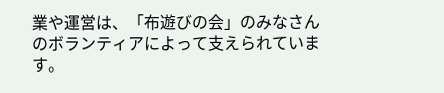業や運営は、「布遊びの会」のみなさんのボランティアによって支えられています。